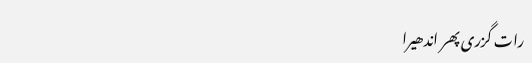رات گزری پھر اندھیرا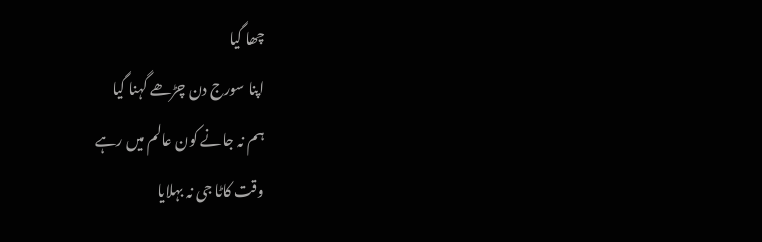چھا گیا
اپنا سورج دن چڑھے گہنا گیا
ہم نہ جانے کون عالم میں رہے
وقت کاٹا جی نہ بہلایا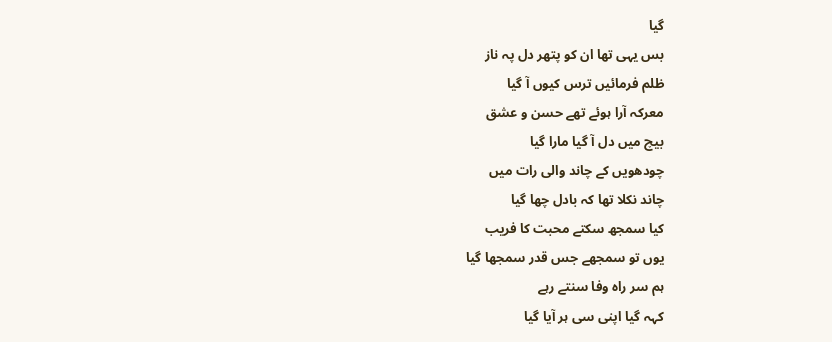گیا
بس یہی تھا ان کو پتھر دل پہ ناز
ظلم فرمائیں ترس کیوں آ گیا
معرکہ آرا ہوئے تھے حسن و عشق
بیچ میں دل آ گیا مارا گیا
چودھویں کے چاند والی رات میں
چاند نکلا تھا کہ بادل چھا گیا
کیا سمجھ سکتے محبت کا فریب
یوں تو سمجھے جس قدر سمجھا گیا
ہم سر راہ وفا سنتے رہے
کہہ گیا اپنی سی ہر آیا گیا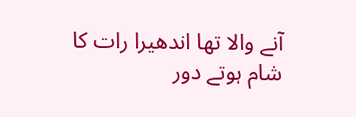آنے والا تھا اندھیرا رات کا
شام ہوتے دور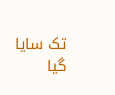تک سایا گیا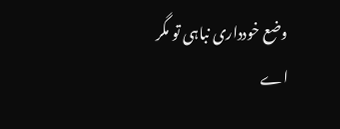وضع خودداری نباہی تو مگر
اے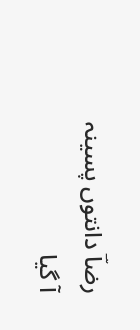رضاؔ دانتوں پسینہ آ گیا